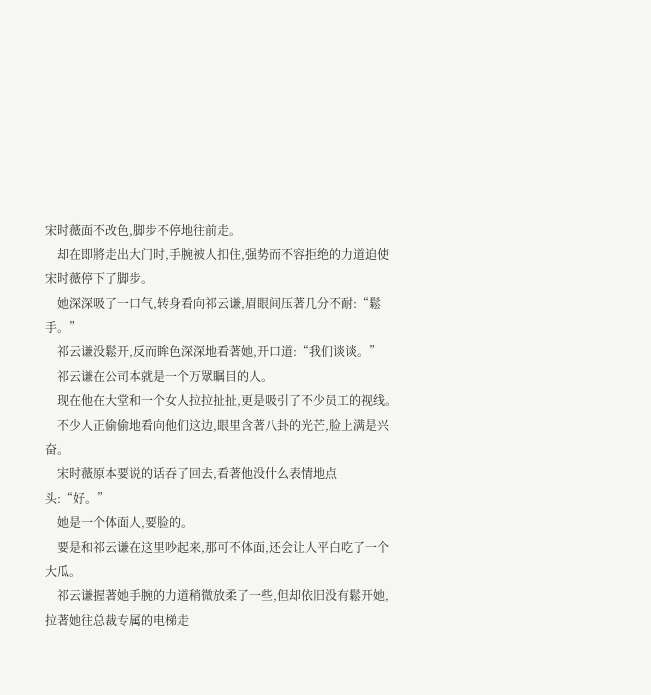宋时薇面不改色,脚步不停地往前走。
    却在即將走出大门时,手腕被人扣住,强势而不容拒绝的力道迫使宋时薇停下了脚步。
    她深深吸了一口气,转身看向祁云谦,眉眼间压著几分不耐:“鬆手。”
    祁云谦没鬆开,反而眸色深深地看著她,开口道:“我们谈谈。”
    祁云谦在公司本就是一个万眾瞩目的人。
    现在他在大堂和一个女人拉拉扯扯,更是吸引了不少员工的视线。
    不少人正偷偷地看向他们这边,眼里含著八卦的光芒,脸上满是兴奋。
    宋时薇原本要说的话吞了回去,看著他没什么表情地点头:“好。”
    她是一个体面人,要脸的。
    要是和祁云谦在这里吵起来,那可不体面,还会让人平白吃了一个大瓜。
    祁云谦握著她手腕的力道稍微放柔了一些,但却依旧没有鬆开她,拉著她往总裁专属的电梯走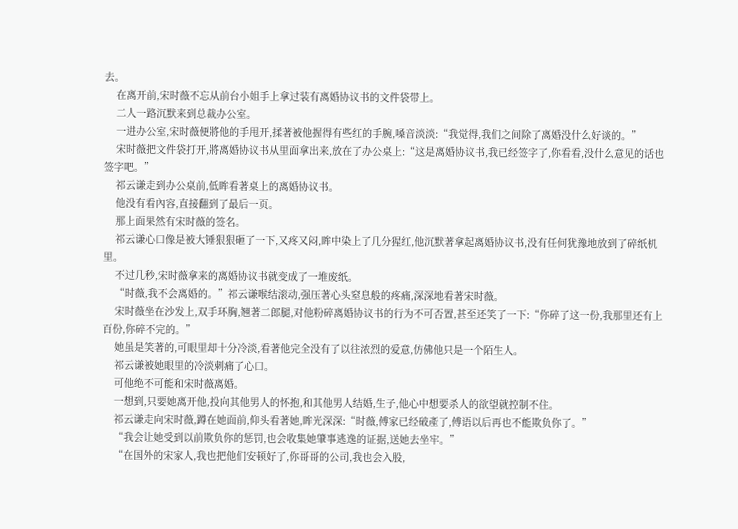去。
    在离开前,宋时薇不忘从前台小姐手上拿过装有离婚协议书的文件袋带上。
    二人一路沉默来到总裁办公室。
    一进办公室,宋时薇便將他的手甩开,揉著被他握得有些红的手腕,嗓音淡淡:“我觉得,我们之间除了离婚没什么好谈的。”
    宋时薇把文件袋打开,將离婚协议书从里面拿出来,放在了办公桌上:“这是离婚协议书,我已经签字了,你看看,没什么意见的话也签字吧。”
    祁云谦走到办公桌前,低眸看著桌上的离婚协议书。
    他没有看內容,直接翻到了最后一页。
    那上面果然有宋时薇的签名。
    祁云谦心口像是被大锤狠狠砸了一下,又疼又闷,眸中染上了几分猩红,他沉默著拿起离婚协议书,没有任何犹豫地放到了碎纸机里。
    不过几秒,宋时薇拿来的离婚协议书就变成了一堆废纸。
    “时薇,我不会离婚的。”祁云谦喉结滚动,强压著心头窒息般的疼痛,深深地看著宋时薇。
    宋时薇坐在沙发上,双手环胸,翘著二郎腿,对他粉碎离婚协议书的行为不可否置,甚至还笑了一下:“你碎了这一份,我那里还有上百份,你碎不完的。”
    她虽是笑著的,可眼里却十分冷淡,看著他完全没有了以往浓烈的爱意,仿佛他只是一个陌生人。
    祁云谦被她眼里的冷淡刺痛了心口。
    可他绝不可能和宋时薇离婚。
    一想到,只要她离开他,投向其他男人的怀抱,和其他男人结婚,生子,他心中想要杀人的欲望就控制不住。
    祁云谦走向宋时薇,蹲在她面前,仰头看著她,眸光深深:“时薇,傅家已经破產了,傅语以后再也不能欺负你了。”
    “我会让她受到以前欺负你的惩罚,也会收集她肇事逃逸的证据,送她去坐牢。”
    “在国外的宋家人,我也把他们安顿好了,你哥哥的公司,我也会入股,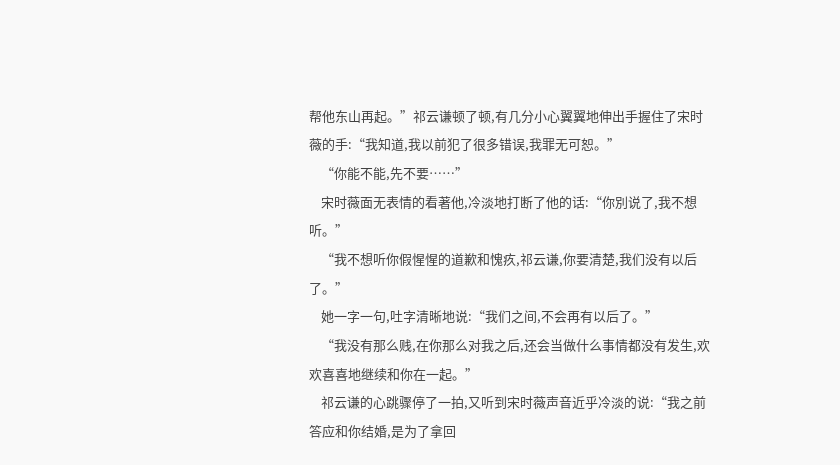帮他东山再起。”祁云谦顿了顿,有几分小心翼翼地伸出手握住了宋时薇的手:“我知道,我以前犯了很多错误,我罪无可恕。”
    “你能不能,先不要……”
    宋时薇面无表情的看著他,冷淡地打断了他的话:“你別说了,我不想听。”
    “我不想听你假惺惺的道歉和愧疚,祁云谦,你要清楚,我们没有以后了。”
    她一字一句,吐字清晰地说:“我们之间,不会再有以后了。”
    “我没有那么贱,在你那么对我之后,还会当做什么事情都没有发生,欢欢喜喜地继续和你在一起。”
    祁云谦的心跳骤停了一拍,又听到宋时薇声音近乎冷淡的说:“我之前答应和你结婚,是为了拿回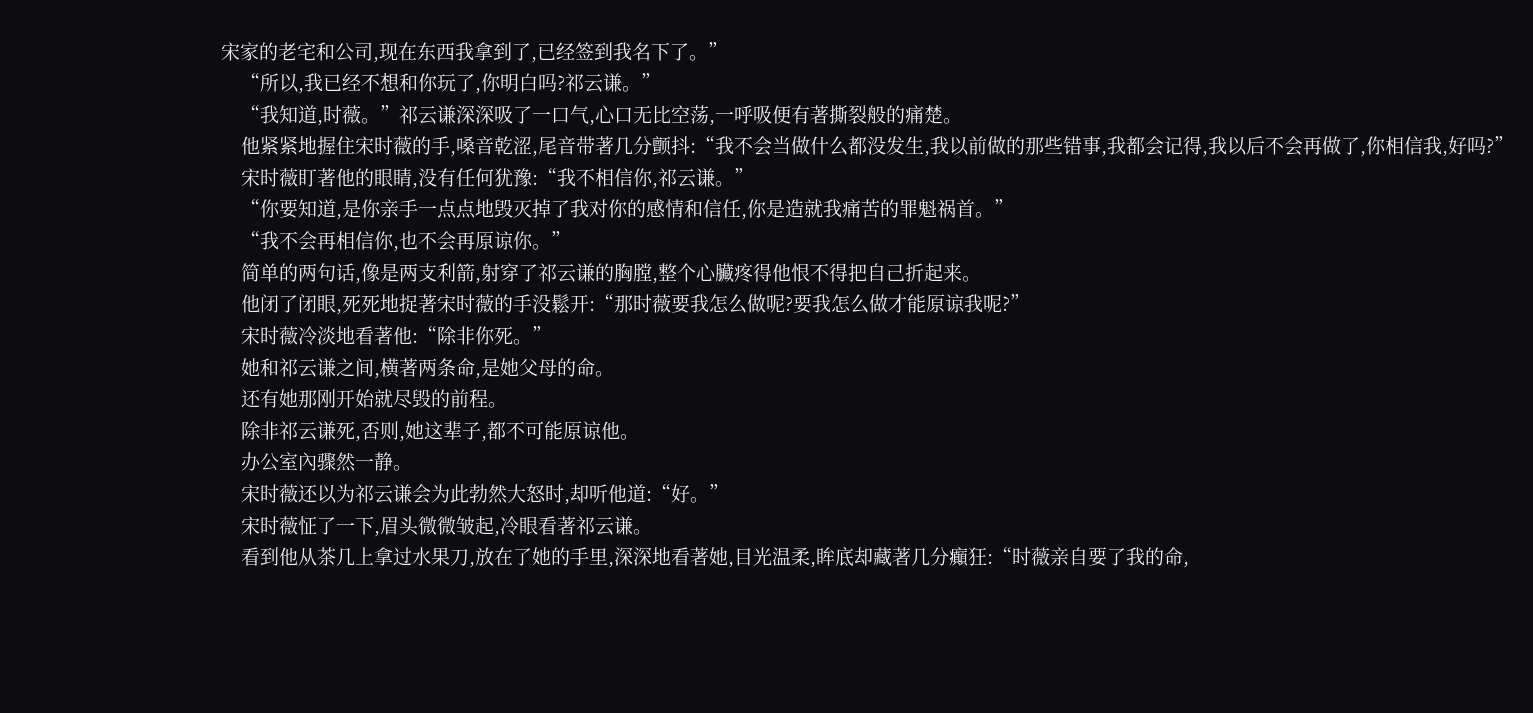宋家的老宅和公司,现在东西我拿到了,已经签到我名下了。”
    “所以,我已经不想和你玩了,你明白吗?祁云谦。”
    “我知道,时薇。”祁云谦深深吸了一口气,心口无比空荡,一呼吸便有著撕裂般的痛楚。
    他紧紧地握住宋时薇的手,嗓音乾涩,尾音带著几分颤抖:“我不会当做什么都没发生,我以前做的那些错事,我都会记得,我以后不会再做了,你相信我,好吗?”
    宋时薇盯著他的眼睛,没有任何犹豫:“我不相信你,祁云谦。”
    “你要知道,是你亲手一点点地毁灭掉了我对你的感情和信任,你是造就我痛苦的罪魁祸首。”
    “我不会再相信你,也不会再原谅你。”
    简单的两句话,像是两支利箭,射穿了祁云谦的胸膛,整个心臟疼得他恨不得把自己折起来。
    他闭了闭眼,死死地捉著宋时薇的手没鬆开:“那时薇要我怎么做呢?要我怎么做才能原谅我呢?”
    宋时薇冷淡地看著他:“除非你死。”
    她和祁云谦之间,横著两条命,是她父母的命。
    还有她那刚开始就尽毁的前程。
    除非祁云谦死,否则,她这辈子,都不可能原谅他。
    办公室內骤然一静。
    宋时薇还以为祁云谦会为此勃然大怒时,却听他道:“好。”
    宋时薇怔了一下,眉头微微皱起,冷眼看著祁云谦。
    看到他从茶几上拿过水果刀,放在了她的手里,深深地看著她,目光温柔,眸底却藏著几分癲狂:“时薇亲自要了我的命,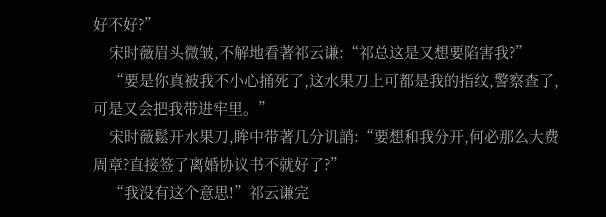好不好?”
    宋时薇眉头微皱,不解地看著祁云谦:“祁总这是又想要陷害我?”
    “要是你真被我不小心捅死了,这水果刀上可都是我的指纹,警察查了,可是又会把我带进牢里。”
    宋时薇鬆开水果刀,眸中带著几分讥誚:“要想和我分开,何必那么大费周章?直接签了离婚协议书不就好了?”
    “我没有这个意思!”祁云谦完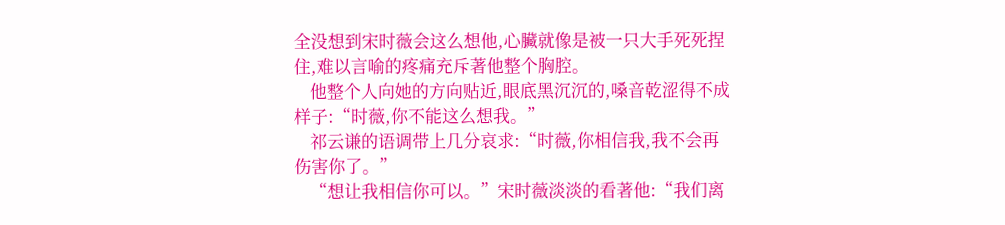全没想到宋时薇会这么想他,心臟就像是被一只大手死死捏住,难以言喻的疼痛充斥著他整个胸腔。
    他整个人向她的方向贴近,眼底黑沉沉的,嗓音乾涩得不成样子:“时薇,你不能这么想我。”
    祁云谦的语调带上几分哀求:“时薇,你相信我,我不会再伤害你了。”
    “想让我相信你可以。”宋时薇淡淡的看著他:“我们离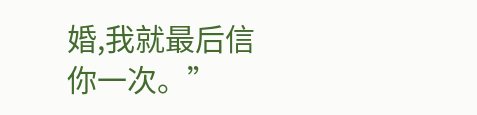婚,我就最后信你一次。”